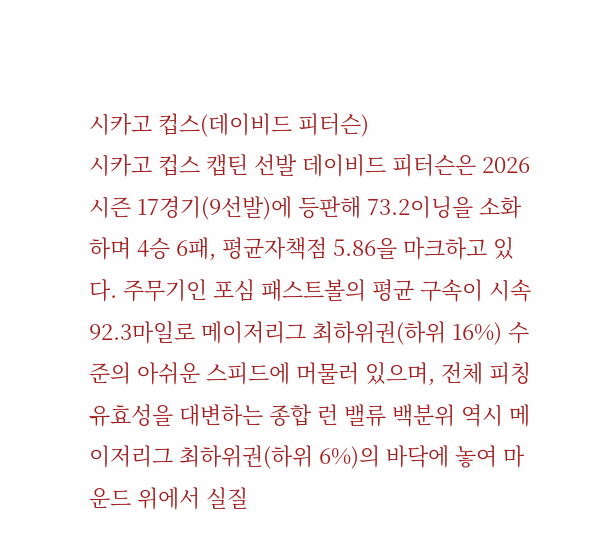시카고 컵스(데이비드 피터슨)
시카고 컵스 캡틴 선발 데이비드 피터슨은 2026시즌 17경기(9선발)에 등판해 73.2이닝을 소화하며 4승 6패, 평균자책점 5.86을 마크하고 있다. 주무기인 포심 패스트볼의 평균 구속이 시속 92.3마일로 메이저리그 최하위권(하위 16%) 수준의 아쉬운 스피드에 머물러 있으며, 전체 피칭 유효성을 대변하는 종합 런 밸류 백분위 역시 메이저리그 최하위권(하위 6%)의 바닥에 놓여 마운드 위에서 실질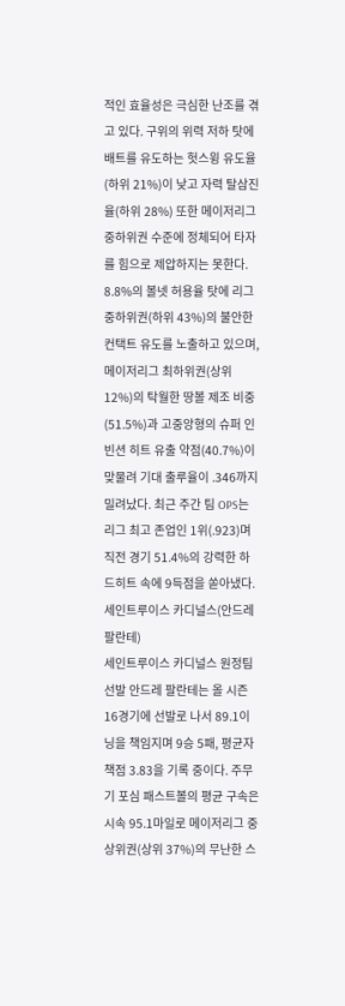적인 효율성은 극심한 난조를 겪고 있다. 구위의 위력 저하 탓에 배트를 유도하는 헛스윙 유도율(하위 21%)이 낮고 자력 탈삼진율(하위 28%) 또한 메이저리그 중하위권 수준에 정체되어 타자를 힘으로 제압하지는 못한다. 8.8%의 볼넷 허용율 탓에 리그 중하위권(하위 43%)의 불안한 컨택트 유도를 노출하고 있으며, 메이저리그 최하위권(상위 12%)의 탁월한 땅볼 제조 비중(51.5%)과 고중앙형의 슈퍼 인빈션 히트 유출 약점(40.7%)이 맞물려 기대 출루율이 .346까지 밀려났다. 최근 주간 팀 OPS는 리그 최고 존업인 1위(.923)며 직전 경기 51.4%의 강력한 하드히트 속에 9득점을 쏟아냈다.
세인트루이스 카디널스(안드레 팔란테)
세인트루이스 카디널스 원정팀 선발 안드레 팔란테는 올 시즌 16경기에 선발로 나서 89.1이닝을 책임지며 9승 5패, 평균자책점 3.83을 기록 중이다. 주무기 포심 패스트볼의 평균 구속은 시속 95.1마일로 메이저리그 중상위권(상위 37%)의 무난한 스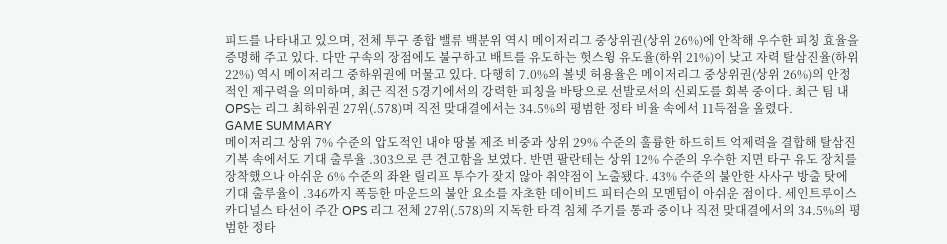피드를 나타내고 있으며, 전체 투구 종합 밸류 백분위 역시 메이저리그 중상위권(상위 26%)에 안착해 우수한 피칭 효율을 증명해 주고 있다. 다만 구속의 장점에도 불구하고 배트를 유도하는 헛스윙 유도율(하위 21%)이 낮고 자력 탈삼진율(하위 22%) 역시 메이저리그 중하위권에 머물고 있다. 다행히 7.0%의 볼넷 허용율은 메이저리그 중상위권(상위 26%)의 안정적인 제구력을 의미하며, 최근 직전 5경기에서의 강력한 피칭을 바탕으로 선발로서의 신뢰도를 회복 중이다. 최근 팀 내 OPS는 리그 최하위권 27위(.578)며 직전 맞대결에서는 34.5%의 평범한 정타 비율 속에서 11득점을 올렸다.
GAME SUMMARY
메이저리그 상위 7% 수준의 압도적인 내야 땅볼 제조 비중과 상위 29% 수준의 훌륭한 하드히트 억제력을 결합해 탈삼진 기복 속에서도 기대 출루율 .303으로 큰 견고함을 보였다. 반면 팔란테는 상위 12% 수준의 우수한 지면 타구 유도 장치를 장착했으나 아쉬운 6% 수준의 좌완 릴리프 투수가 잦지 않아 취약점이 노출됐다. 43% 수준의 불안한 사사구 방출 탓에 기대 출루율이 .346까지 폭등한 마운드의 불안 요소를 자초한 데이비드 피터슨의 모멘텀이 아쉬운 점이다. 세인트루이스 카디널스 타선이 주간 OPS 리그 전체 27위(.578)의 지독한 타격 침체 주기를 통과 중이나 직전 맞대결에서의 34.5%의 평범한 정타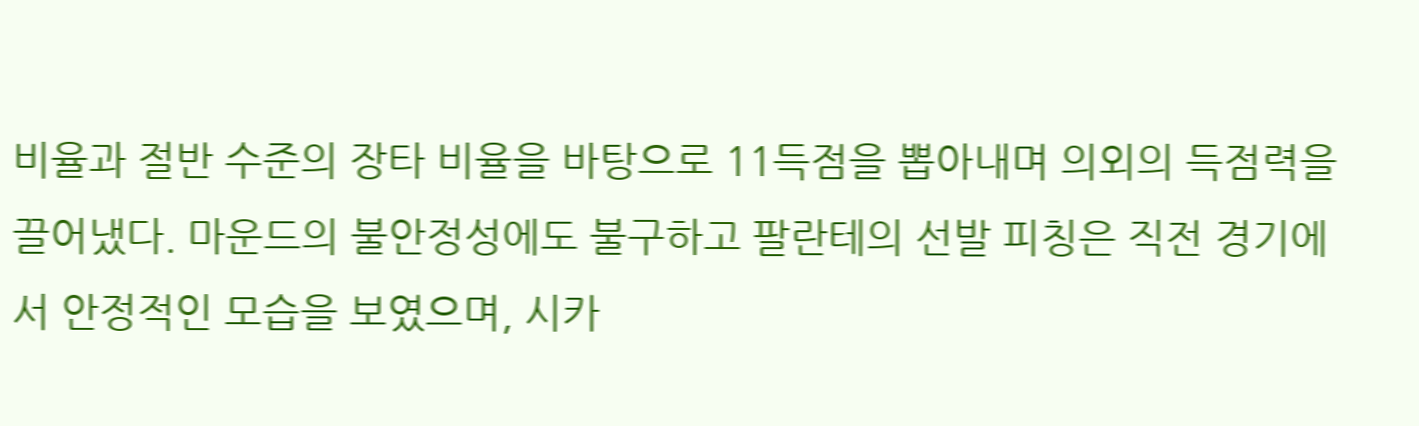비율과 절반 수준의 장타 비율을 바탕으로 11득점을 뽑아내며 의외의 득점력을 끌어냈다. 마운드의 불안정성에도 불구하고 팔란테의 선발 피칭은 직전 경기에서 안정적인 모습을 보였으며, 시카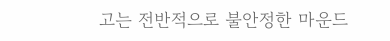고는 전반적으로 불안정한 마운드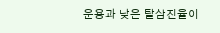운용과 낮은 탈삼진율이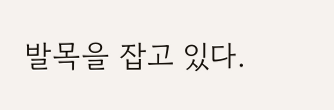발목을 잡고 있다.